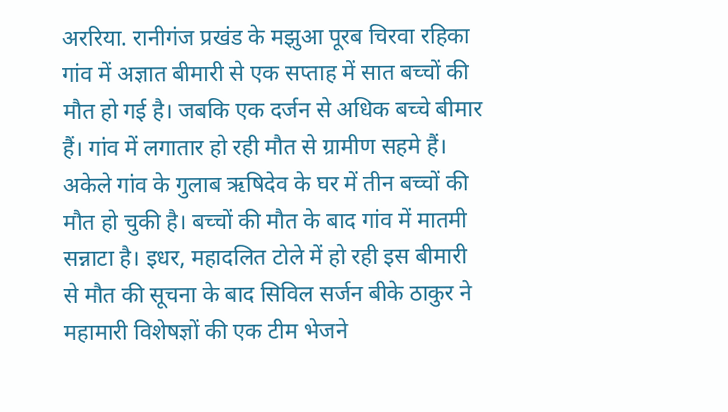अररिया. रानीगंज प्रखंड के मझुआ पूरब चिरवा रहिका गांव में अज्ञात बीमारी से एक सप्ताह में सात बच्चों की मौत हो गई है। जबकि एक दर्जन से अधिक बच्चे बीमार हैं। गांव में लगातार हो रही मौत से ग्रामीण सहमे हैं।
अकेले गांव के गुलाब ऋषिदेव के घर में तीन बच्चों की मौत हो चुकी है। बच्चों की मौत के बाद गांव में मातमी सन्नाटा है। इधर, महादलित टोले में हो रही इस बीमारी से मौत की सूचना के बाद सिविल सर्जन बीके ठाकुर ने महामारी विशेषज्ञों की एक टीम भेजने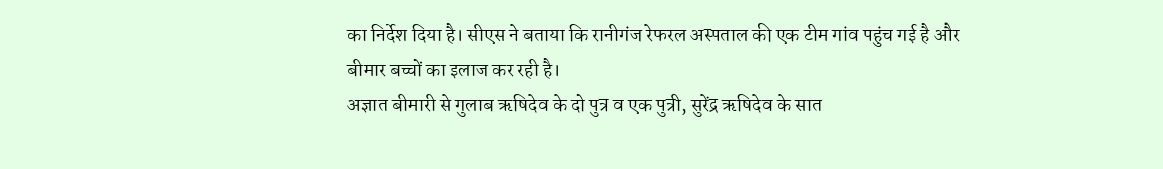का निर्देश दिया है। सीएस ने बताया कि रानीगंज रेफरल अस्पताल की एक टीम गांव पहुंच गई है और बीमार बच्चों का इलाज कर रही है।
अज्ञात बीमारी से गुलाब ऋषिदेव के दो पुत्र व एक पुत्री, सुरेंद्र ऋषिदेव के सात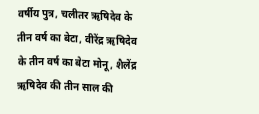वर्षीय पुत्र, चलीतर ऋषिदेव के तीन वर्ष का बेटा, वीरेंद्र ऋषिदेव के तीन वर्ष का बेटा मोनू, शैलेंद्र ऋषिदेव की तीन साल की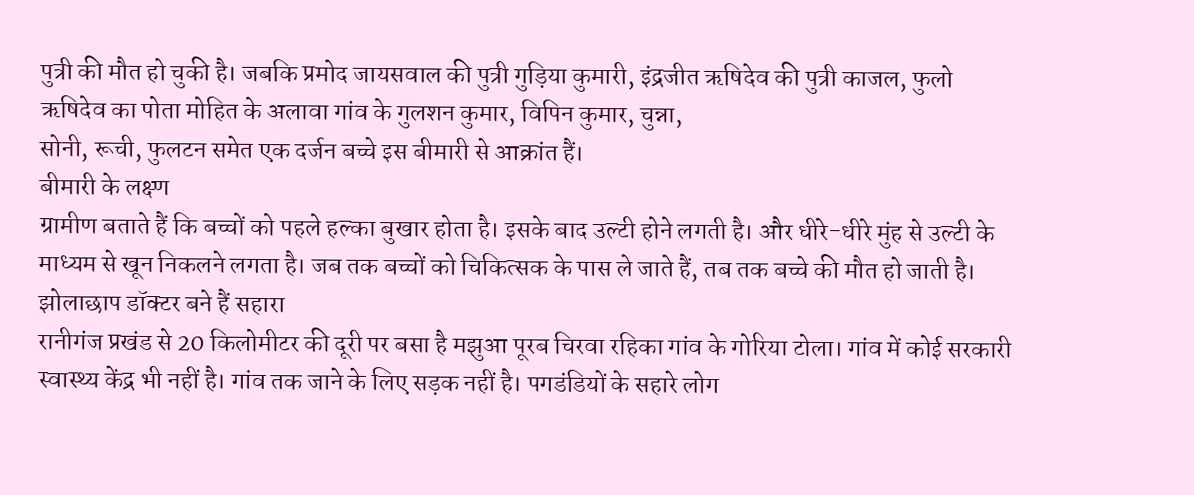पुत्री की मौत हो चुकी है। जबकि प्रमोद जायसवाल की पुत्री गुड़िया कुमारी, इंद्रजीत ऋषिदेव की पुत्री काजल, फुलो ऋषिदेव का पोता मोहित के अलावा गांव के गुलशन कुमार, विपिन कुमार, चुन्ना,
सोनी, रूची, फुलटन समेत एक दर्जन बच्चे इस बीमारी से आक्रांत हैं।
बीमारी के लक्ष्ण
ग्रामीण बताते हैं कि बच्चों को पहले हल्का बुखार होता है। इसके बाद उल्टी होने लगती है। और धीरे-धीरे मुंह से उल्टी के माध्यम से खून निकलने लगता है। जब तक बच्चों को चिकित्सक के पास ले जाते हैं, तब तक बच्चे की मौत हो जाती है।
झोलाछाप डॉक्टर बने हैं सहारा
रानीगंज प्रखंड से 20 किलोमीटर की दूरी पर बसा है मझुआ पूरब चिरवा रहिका गांव के गोरिया टोला। गांव में कोई सरकारी स्वास्थ्य केंद्र भी नहीं है। गांव तक जाने के लिए सड़क नहीं है। पगडंडियों के सहारे लोग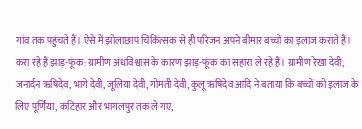गांव तक पहुंचते हैं। ऐसे में झोलाछाप चिकित्सक से ही परिजन अपने बीमार बच्चों का इलाज कराते हैं।
करा रहे हैं झाड़-फूंक: ग्रामीण अंधविश्वास के कारण झाड़-फूंक का सहारा ले रहे हैं। ग्रामीण रेखा देवी, जनार्दन ऋषिदेव, भागे देवी, जूलिया देवी, गोमती देवी, कुलू ऋषिदेव आदि ने बताया कि बच्चों को इलाज के लिए पूर्णिया, कटिहार और भागलपुर तक ले गए,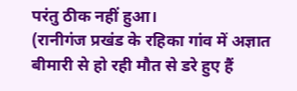परंतु ठीक नहीं हुआ।
(रानीगंज प्रखंड के रहिका गांव में अज्ञात बीमारी से हो रही मौत से डरे हुए हैं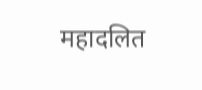महादलित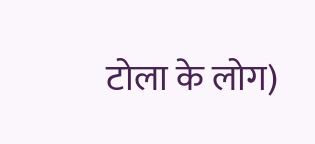टोला के लोग)